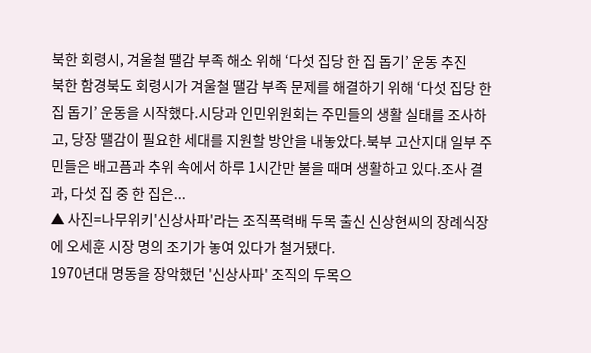북한 회령시, 겨울철 땔감 부족 해소 위해 ‘다섯 집당 한 집 돕기’ 운동 추진
북한 함경북도 회령시가 겨울철 땔감 부족 문제를 해결하기 위해 ‘다섯 집당 한 집 돕기’ 운동을 시작했다.시당과 인민위원회는 주민들의 생활 실태를 조사하고, 당장 땔감이 필요한 세대를 지원할 방안을 내놓았다.북부 고산지대 일부 주민들은 배고픔과 추위 속에서 하루 1시간만 불을 때며 생활하고 있다.조사 결과, 다섯 집 중 한 집은...
▲ 사진=나무위키'신상사파'라는 조직폭력배 두목 출신 신상현씨의 장례식장에 오세훈 시장 명의 조기가 놓여 있다가 철거됐다.
1970년대 명동을 장악했던 '신상사파' 조직의 두목으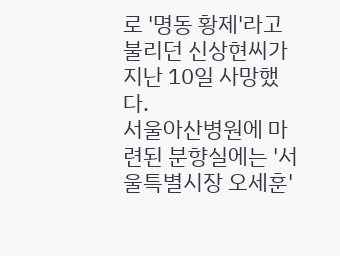로 '명동 황제'라고 불리던 신상현씨가 지난 10일 사망했다.
서울아산병원에 마련된 분향실에는 '서울특별시장 오세훈'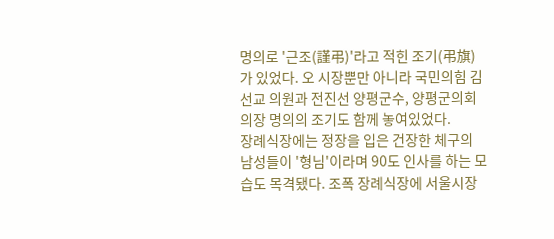명의로 '근조(謹弔)'라고 적힌 조기(弔旗)가 있었다. 오 시장뿐만 아니라 국민의힘 김선교 의원과 전진선 양평군수, 양평군의회 의장 명의의 조기도 함께 놓여있었다.
장례식장에는 정장을 입은 건장한 체구의 남성들이 '형님'이라며 90도 인사를 하는 모습도 목격됐다. 조폭 장례식장에 서울시장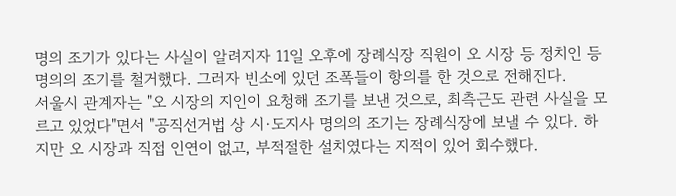명의 조기가 있다는 사실이 알려지자 11일 오후에 장례식장 직원이 오 시장 등 정치인 등 명의의 조기를 철거했다. 그러자 빈소에 있던 조폭들이 항의를 한 것으로 전해진다.
서울시 관계자는 "오 시장의 지인이 요청해 조기를 보낸 것으로, 최측근도 관련 사실을 모르고 있었다"면서 "공직선거법 상 시·도지사 명의의 조기는 장례식장에 보낼 수 있다. 하지만 오 시장과 직접 인연이 없고, 부적절한 설치였다는 지적이 있어 회수했다.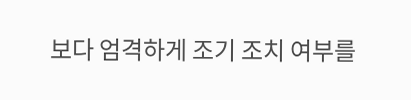보다 엄격하게 조기 조치 여부를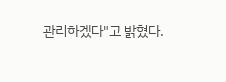관리하겠다"고 밝혔다.